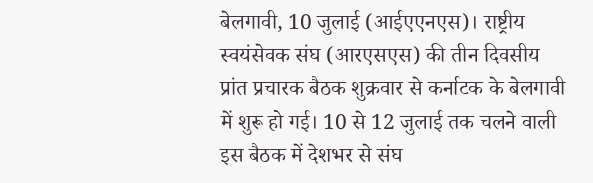बेलगावी, 10 जुलाई (आईएएनएस)। राष्ट्रीय स्वयंसेवक संघ (आरएसएस) की तीन दिवसीय प्रांत प्रचारक बैठक शुक्रवार से कर्नाटक के बेलगावी में शुरू हो गई। 10 से 12 जुलाई तक चलने वाली इस बैठक में देशभर से संघ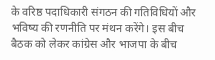के वरिष्ठ पदाधिकारी संगठन की गतिविधियों और भविष्य की रणनीति पर मंथन करेंगे। इस बीच बैठक को लेकर कांग्रेस और भाजपा के बीच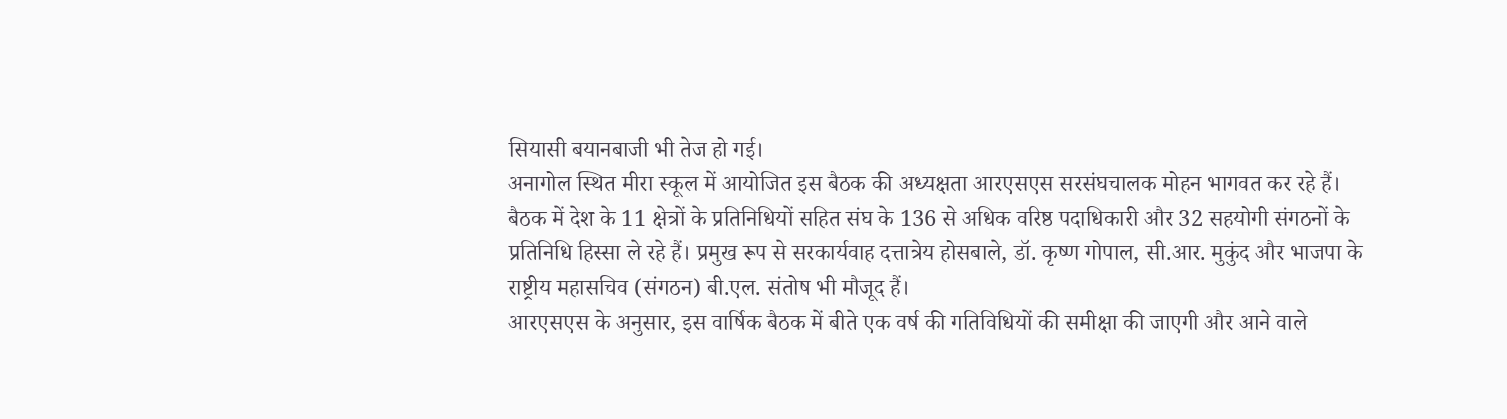सियासी बयानबाजी भी तेज हो गई।
अनागोल स्थित मीरा स्कूल में आयोजित इस बैठक की अध्यक्षता आरएसएस सरसंघचालक मोहन भागवत कर रहे हैं।
बैठक में देश के 11 क्षेत्रों के प्रतिनिधियों सहित संघ के 136 से अधिक वरिष्ठ पदाधिकारी और 32 सहयोगी संगठनों के प्रतिनिधि हिस्सा ले रहे हैं। प्रमुख रूप से सरकार्यवाह दत्तात्रेय होसबाले, डॉ. कृष्ण गोपाल, सी.आर. मुकुंद और भाजपा के राष्ट्रीय महासचिव (संगठन) बी.एल. संतोष भी मौजूद हैं।
आरएसएस के अनुसार, इस वार्षिक बैठक में बीते एक वर्ष की गतिविधियों की समीक्षा की जाएगी और आने वाले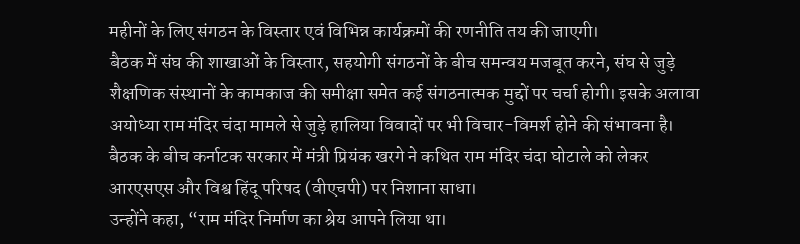महीनों के लिए संगठन के विस्तार एवं विभिन्न कार्यक्रमों की रणनीति तय की जाएगी।
बैठक में संघ की शाखाओं के विस्तार, सहयोगी संगठनों के बीच समन्वय मजबूत करने, संघ से जुड़े शैक्षणिक संस्थानों के कामकाज की समीक्षा समेत कई संगठनात्मक मुद्दों पर चर्चा होगी। इसके अलावा अयोध्या राम मंदिर चंदा मामले से जुड़े हालिया विवादों पर भी विचार-विमर्श होने की संभावना है।
बैठक के बीच कर्नाटक सरकार में मंत्री प्रियंक खरगे ने कथित राम मंदिर चंदा घोटाले को लेकर आरएसएस और विश्व हिंदू परिषद (वीएचपी) पर निशाना साधा।
उन्होंने कहा, “राम मंदिर निर्माण का श्रेय आपने लिया था।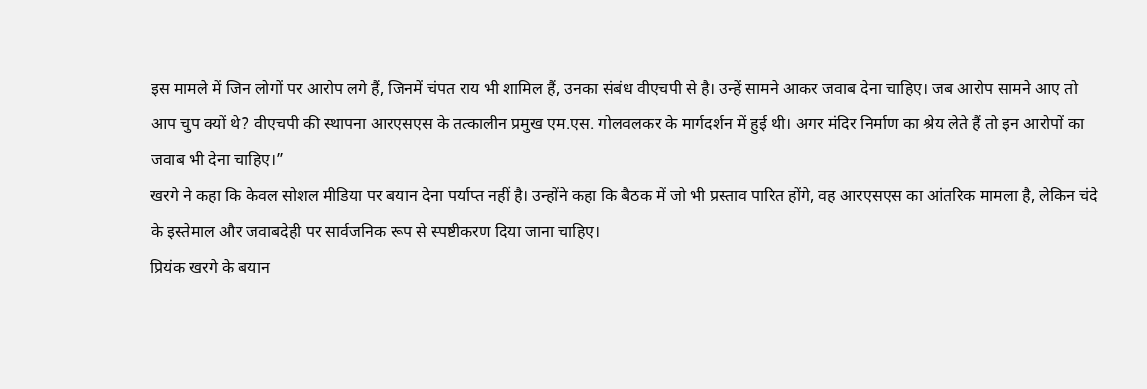इस मामले में जिन लोगों पर आरोप लगे हैं, जिनमें चंपत राय भी शामिल हैं, उनका संबंध वीएचपी से है। उन्हें सामने आकर जवाब देना चाहिए। जब आरोप सामने आए तो आप चुप क्यों थे? वीएचपी की स्थापना आरएसएस के तत्कालीन प्रमुख एम.एस. गोलवलकर के मार्गदर्शन में हुई थी। अगर मंदिर निर्माण का श्रेय लेते हैं तो इन आरोपों का जवाब भी देना चाहिए।”
खरगे ने कहा कि केवल सोशल मीडिया पर बयान देना पर्याप्त नहीं है। उन्होंने कहा कि बैठक में जो भी प्रस्ताव पारित होंगे, वह आरएसएस का आंतरिक मामला है, लेकिन चंदे के इस्तेमाल और जवाबदेही पर सार्वजनिक रूप से स्पष्टीकरण दिया जाना चाहिए।
प्रियंक खरगे के बयान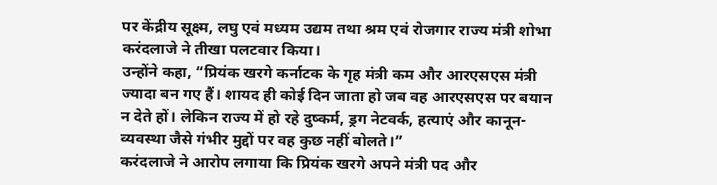पर केंद्रीय सूक्ष्म, लघु एवं मध्यम उद्यम तथा श्रम एवं रोजगार राज्य मंत्री शोभा करंदलाजे ने तीखा पलटवार किया।
उन्होंने कहा, “प्रियंक खरगे कर्नाटक के गृह मंत्री कम और आरएसएस मंत्री ज्यादा बन गए हैं। शायद ही कोई दिन जाता हो जब वह आरएसएस पर बयान न देते हों। लेकिन राज्य में हो रहे दुष्कर्म, ड्रग नेटवर्क, हत्याएं और कानून-व्यवस्था जैसे गंभीर मुद्दों पर वह कुछ नहीं बोलते।”
करंदलाजे ने आरोप लगाया कि प्रियंक खरगे अपने मंत्री पद और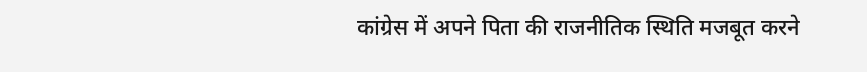कांग्रेस में अपने पिता की राजनीतिक स्थिति मजबूत करने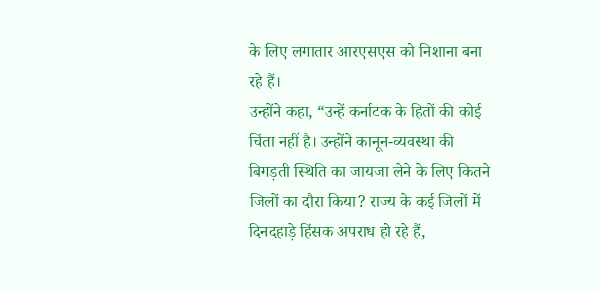के लिए लगातार आरएसएस को निशाना बना रहे हैं।
उन्होंने कहा, “उन्हें कर्नाटक के हितों की कोई चिंता नहीं है। उन्होंने कानून-व्यवस्था की बिगड़ती स्थिति का जायजा लेने के लिए कितने जिलों का दौरा किया? राज्य के कई जिलों में दिनदहाड़े हिंसक अपराध हो रहे हैं,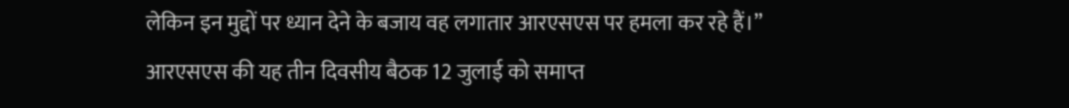लेकिन इन मुद्दों पर ध्यान देने के बजाय वह लगातार आरएसएस पर हमला कर रहे हैं।”
आरएसएस की यह तीन दिवसीय बैठक 12 जुलाई को समाप्त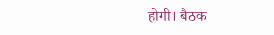होगी। बैठक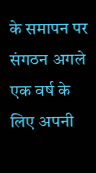के समापन पर संगठन अगले एक वर्ष के लिए अपनी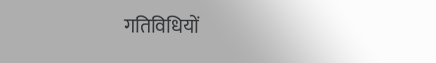गतिविधियों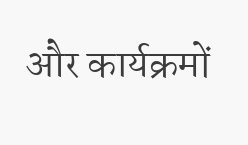और कार्यक्रमों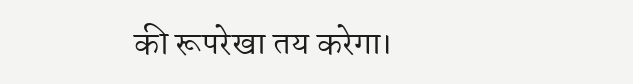की रूपरेखा तय करेगा।